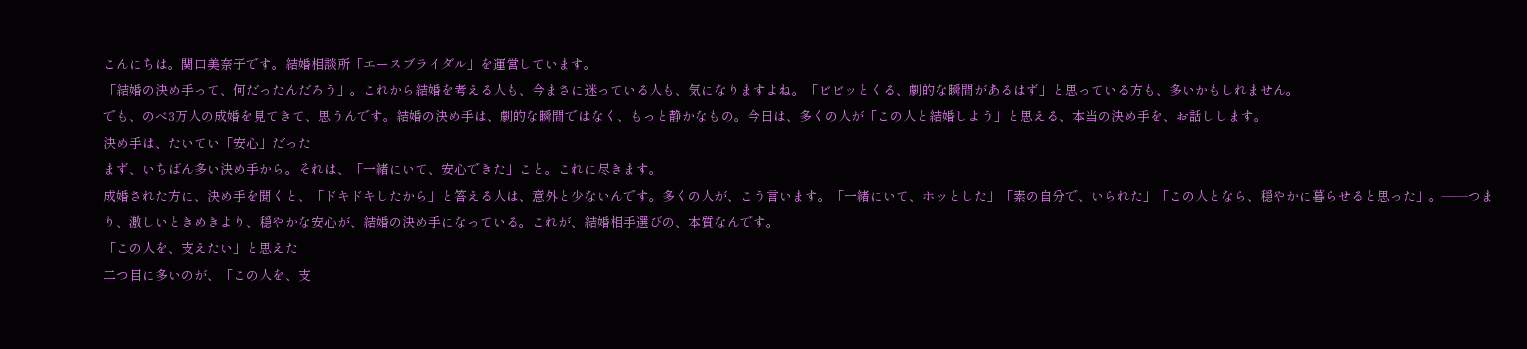こんにちは。関口美奈子です。結婚相談所「エースブライダル」を運営しています。
「結婚の決め手って、何だったんだろう」。これから結婚を考える人も、今まさに迷っている人も、気になりますよね。「ビビッとくる、劇的な瞬間があるはず」と思っている方も、多いかもしれません。
でも、のべ3万人の成婚を見てきて、思うんです。結婚の決め手は、劇的な瞬間ではなく、もっと静かなもの。今日は、多くの人が「この人と結婚しよう」と思える、本当の決め手を、お話しします。
決め手は、たいてい「安心」だった
まず、いちばん多い決め手から。それは、「一緒にいて、安心できた」こと。これに尽きます。
成婚された方に、決め手を聞くと、「ドキドキしたから」と答える人は、意外と少ないんです。多くの人が、こう言います。「一緒にいて、ホッとした」「素の自分で、いられた」「この人となら、穏やかに暮らせると思った」。——つまり、激しいときめきより、穏やかな安心が、結婚の決め手になっている。これが、結婚相手選びの、本質なんです。
「この人を、支えたい」と思えた
二つ目に多いのが、「この人を、支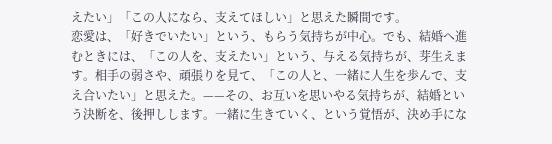えたい」「この人になら、支えてほしい」と思えた瞬間です。
恋愛は、「好きでいたい」という、もらう気持ちが中心。でも、結婚へ進むときには、「この人を、支えたい」という、与える気持ちが、芽生えます。相手の弱さや、頑張りを見て、「この人と、一緒に人生を歩んで、支え合いたい」と思えた。——その、お互いを思いやる気持ちが、結婚という決断を、後押しします。一緒に生きていく、という覚悟が、決め手にな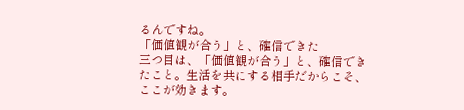るんですね。
「価値観が合う」と、確信できた
三つ目は、「価値観が合う」と、確信できたこと。生活を共にする相手だからこそ、ここが効きます。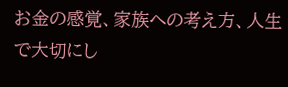お金の感覚、家族への考え方、人生で大切にし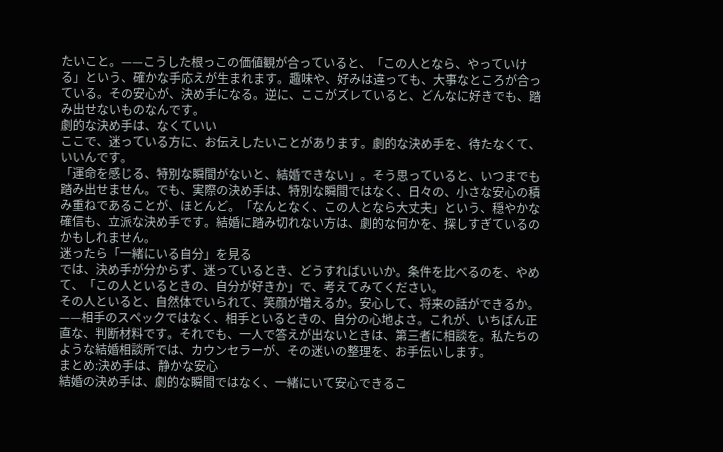たいこと。——こうした根っこの価値観が合っていると、「この人となら、やっていける」という、確かな手応えが生まれます。趣味や、好みは違っても、大事なところが合っている。その安心が、決め手になる。逆に、ここがズレていると、どんなに好きでも、踏み出せないものなんです。
劇的な決め手は、なくていい
ここで、迷っている方に、お伝えしたいことがあります。劇的な決め手を、待たなくて、いいんです。
「運命を感じる、特別な瞬間がないと、結婚できない」。そう思っていると、いつまでも踏み出せません。でも、実際の決め手は、特別な瞬間ではなく、日々の、小さな安心の積み重ねであることが、ほとんど。「なんとなく、この人となら大丈夫」という、穏やかな確信も、立派な決め手です。結婚に踏み切れない方は、劇的な何かを、探しすぎているのかもしれません。
迷ったら「一緒にいる自分」を見る
では、決め手が分からず、迷っているとき、どうすればいいか。条件を比べるのを、やめて、「この人といるときの、自分が好きか」で、考えてみてください。
その人といると、自然体でいられて、笑顔が増えるか。安心して、将来の話ができるか。——相手のスペックではなく、相手といるときの、自分の心地よさ。これが、いちばん正直な、判断材料です。それでも、一人で答えが出ないときは、第三者に相談を。私たちのような結婚相談所では、カウンセラーが、その迷いの整理を、お手伝いします。
まとめ:決め手は、静かな安心
結婚の決め手は、劇的な瞬間ではなく、一緒にいて安心できるこ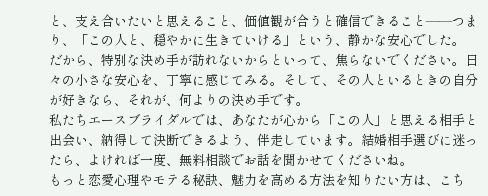と、支え合いたいと思えること、価値観が合うと確信できること——つまり、「この人と、穏やかに生きていける」という、静かな安心でした。
だから、特別な決め手が訪れないからといって、焦らないでください。日々の小さな安心を、丁寧に感じてみる。そして、その人といるときの自分が好きなら、それが、何よりの決め手です。
私たちエースブライダルでは、あなたが心から「この人」と思える相手と出会い、納得して決断できるよう、伴走しています。結婚相手選びに迷ったら、よければ一度、無料相談でお話を聞かせてくださいね。
もっと恋愛心理やモテる秘訣、魅力を高める方法を知りたい方は、こち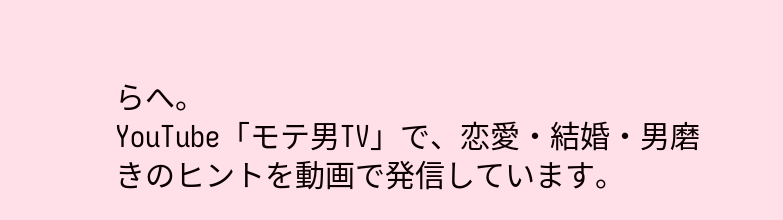らへ。
YouTube「モテ男TV」で、恋愛・結婚・男磨きのヒントを動画で発信しています。